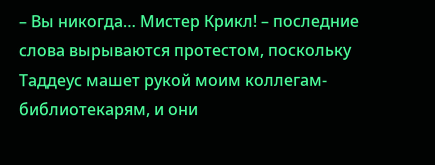– Вы никогда… Мистер Крикл! – последние слова вырываются протестом, поскольку Таддеус машет рукой моим коллегам-библиотекарям, и они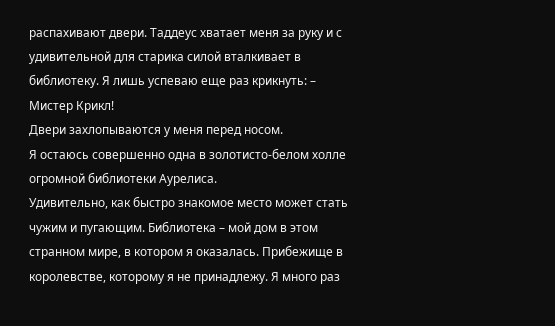распахивают двери. Таддеус хватает меня за руку и с удивительной для старика силой вталкивает в библиотеку. Я лишь успеваю еще раз крикнуть: – Мистер Крикл!
Двери захлопываются у меня перед носом.
Я остаюсь совершенно одна в золотисто-белом холле огромной библиотеки Аурелиса.
Удивительно, как быстро знакомое место может стать чужим и пугающим. Библиотека – мой дом в этом странном мире, в котором я оказалась. Прибежище в королевстве, которому я не принадлежу. Я много раз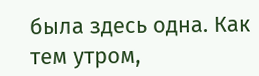была здесь одна. Как тем утром,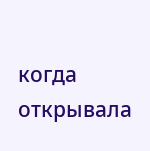когда открывала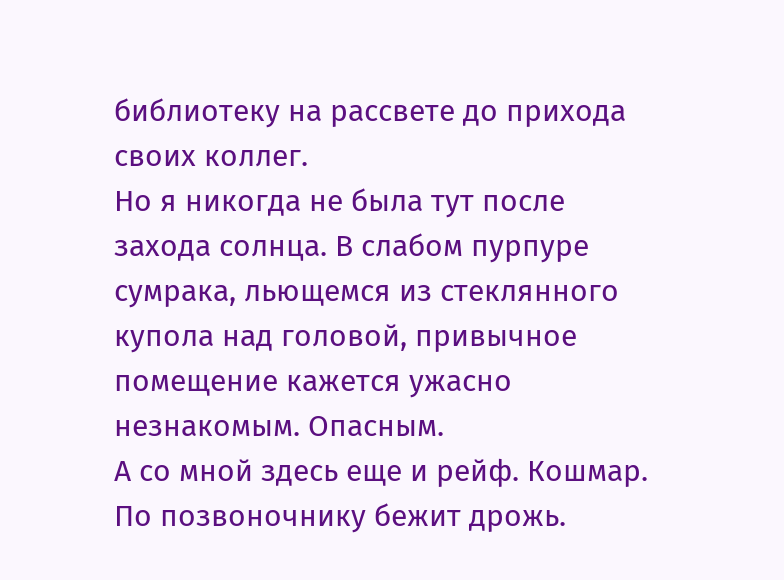библиотеку на рассвете до прихода своих коллег.
Но я никогда не была тут после захода солнца. В слабом пурпуре сумрака, льющемся из стеклянного купола над головой, привычное помещение кажется ужасно незнакомым. Опасным.
А со мной здесь еще и рейф. Кошмар. По позвоночнику бежит дрожь.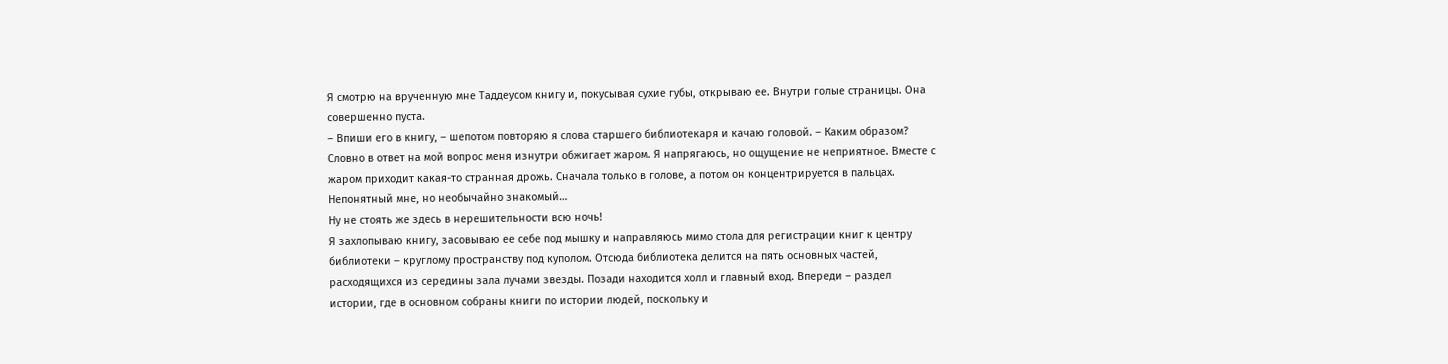Я смотрю на врученную мне Таддеусом книгу и, покусывая сухие губы, открываю ее. Внутри голые страницы. Она совершенно пуста.
– Впиши его в книгу, – шепотом повторяю я слова старшего библиотекаря и качаю головой. – Каким образом?
Словно в ответ на мой вопрос меня изнутри обжигает жаром. Я напрягаюсь, но ощущение не неприятное. Вместе с жаром приходит какая-то странная дрожь. Сначала только в голове, а потом он концентрируется в пальцах. Непонятный мне, но необычайно знакомый…
Ну не стоять же здесь в нерешительности всю ночь!
Я захлопываю книгу, засовываю ее себе под мышку и направляюсь мимо стола для регистрации книг к центру библиотеки – круглому пространству под куполом. Отсюда библиотека делится на пять основных частей, расходящихся из середины зала лучами звезды. Позади находится холл и главный вход. Впереди – раздел истории, где в основном собраны книги по истории людей, поскольку и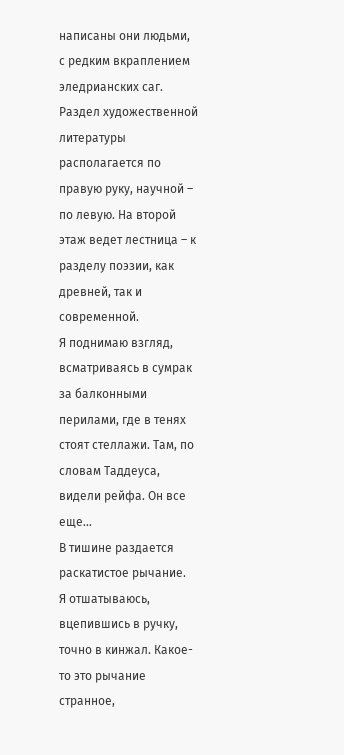написаны они людьми, с редким вкраплением эледрианских саг. Раздел художественной литературы располагается по правую руку, научной – по левую. На второй этаж ведет лестница – к разделу поэзии, как древней, так и современной.
Я поднимаю взгляд, всматриваясь в сумрак за балконными перилами, где в тенях стоят стеллажи. Там, по словам Таддеуса, видели рейфа. Он все еще…
В тишине раздается раскатистое рычание.
Я отшатываюсь, вцепившись в ручку, точно в кинжал. Какое-то это рычание странное,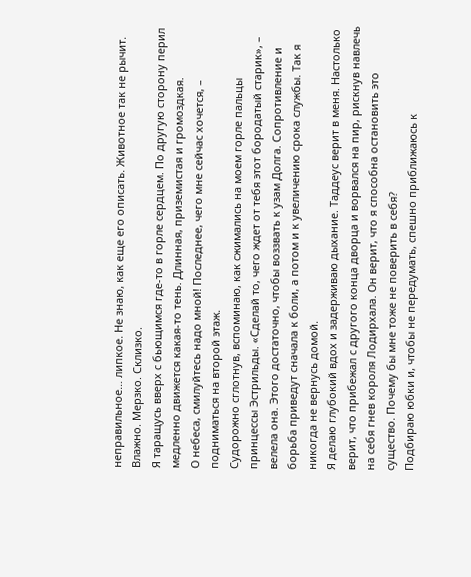неправильное… липкое. Не знаю, как еще его описать. Животное так не рычит. Влажно. Мерзко. Склизко.
Я таращусь вверх с бьющимся где-то в горле сердцем. По другую сторону перил медленно движется какая-то тень. Длинная, приземистая и громоздкая.
О небеса, смилуйтесь надо мной! Последнее, чего мне сейчас хочется, – подниматься на второй этаж.
Судорожно сглотнув, вспоминаю, как сжимались на моем горле пальцы принцессы Эстрильды. «Сделай то, чего ждет от тебя этот бородатый старик», – велела она. Этого достаточно, чтобы воззвать к узам Долга. Сопротивление и борьба приведут сначала к боли, а потом и к увеличению срока службы. Так я никогда не вернусь домой.
Я делаю глубокий вдох и задерживаю дыхание. Таддеус верит в меня. Настолько верит, что прибежал с другого конца дворца и ворвался на пир, рискнув навлечь на себя гнев короля Лодирхала. Он верит, что я способна остановить это существо. Почему бы мне тоже не поверить в себя?
Подбираю юбки и, чтобы не передумать, спешно приближаюсь к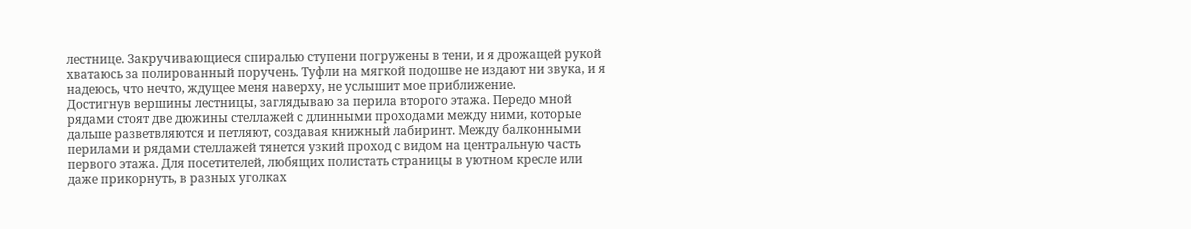лестнице. Закручивающиеся спиралью ступени погружены в тени, и я дрожащей рукой хватаюсь за полированный поручень. Туфли на мягкой подошве не издают ни звука, и я надеюсь, что нечто, ждущее меня наверху, не услышит мое приближение.
Достигнув вершины лестницы, заглядываю за перила второго этажа. Передо мной рядами стоят две дюжины стеллажей с длинными проходами между ними, которые дальше разветвляются и петляют, создавая книжный лабиринт. Между балконными перилами и рядами стеллажей тянется узкий проход с видом на центральную часть первого этажа. Для посетителей, любящих полистать страницы в уютном кресле или даже прикорнуть, в разных уголках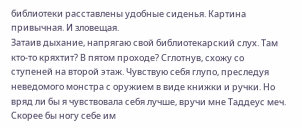библиотеки расставлены удобные сиденья. Картина привычная. И зловещая.
Затаив дыхание, напрягаю свой библиотекарский слух. Там кто-то кряхтит? В пятом проходе? Сглотнув, схожу со ступеней на второй этаж. Чувствую себя глупо, преследуя неведомого монстра с оружием в виде книжки и ручки. Но вряд ли бы я чувствовала себя лучше, вручи мне Таддеус меч. Скорее бы ногу себе им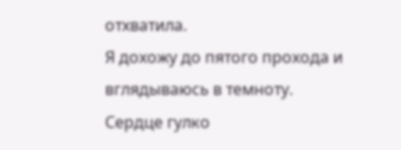отхватила.
Я дохожу до пятого прохода и вглядываюсь в темноту. Сердце гулко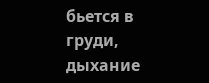бьется в груди, дыхание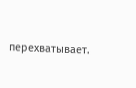перехватывает.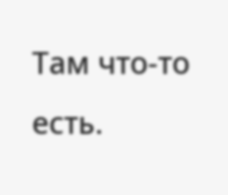Там что-то есть.